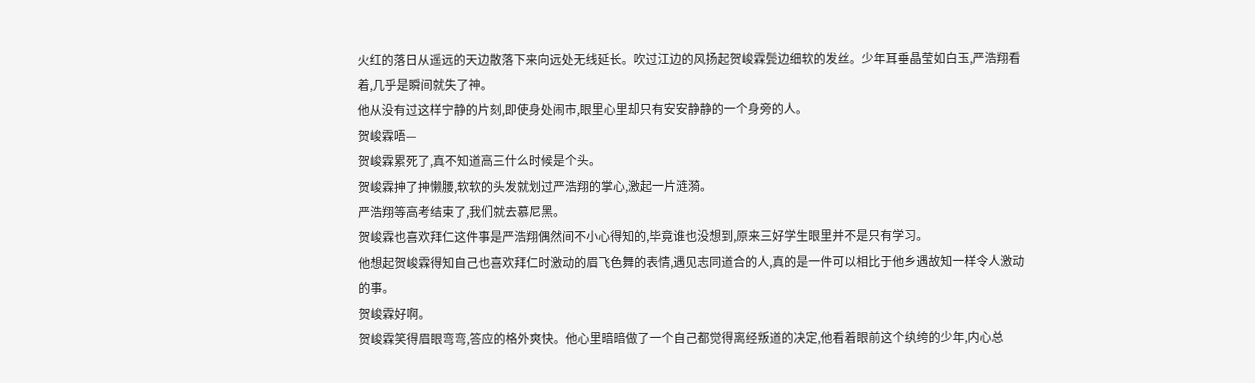火红的落日从遥远的天边散落下来向远处无线延长。吹过江边的风扬起贺峻霖鬓边细软的发丝。少年耳垂晶莹如白玉,严浩翔看着,几乎是瞬间就失了神。
他从没有过这样宁静的片刻,即使身处闹市,眼里心里却只有安安静静的一个身旁的人。
贺峻霖唔—
贺峻霖累死了,真不知道高三什么时候是个头。
贺峻霖抻了抻懒腰,软软的头发就划过严浩翔的掌心,激起一片涟漪。
严浩翔等高考结束了,我们就去慕尼黑。
贺峻霖也喜欢拜仁这件事是严浩翔偶然间不小心得知的,毕竟谁也没想到,原来三好学生眼里并不是只有学习。
他想起贺峻霖得知自己也喜欢拜仁时激动的眉飞色舞的表情,遇见志同道合的人,真的是一件可以相比于他乡遇故知一样令人激动的事。
贺峻霖好啊。
贺峻霖笑得眉眼弯弯,答应的格外爽快。他心里暗暗做了一个自己都觉得离经叛道的决定,他看着眼前这个纨绔的少年,内心总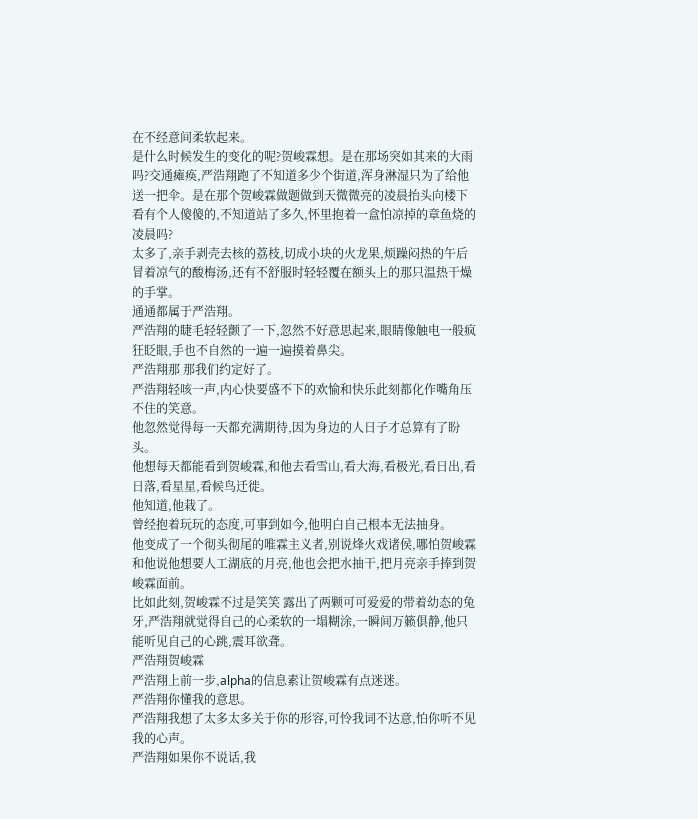在不经意间柔软起来。
是什么时候发生的变化的呢?贺峻霖想。是在那场突如其来的大雨吗?交通瘫痪,严浩翔跑了不知道多少个街道,浑身淋湿只为了给他送一把伞。是在那个贺峻霖做题做到天微微亮的凌晨抬头向楼下看有个人傻傻的,不知道站了多久,怀里抱着一盒怕凉掉的章鱼烧的凌晨吗?
太多了,亲手剥壳去核的荔枝,切成小块的火龙果,烦躁闷热的午后冒着凉气的酸梅汤,还有不舒服时轻轻覆在额头上的那只温热干燥的手掌。
通通都属于严浩翔。
严浩翔的睫毛轻轻颤了一下,忽然不好意思起来,眼睛像触电一般疯狂眨眼,手也不自然的一遍一遍摸着鼻尖。
严浩翔那 那我们约定好了。
严浩翔轻咳一声,内心快要盛不下的欢愉和快乐此刻都化作嘴角压不住的笑意。
他忽然觉得每一天都充满期待,因为身边的人日子才总算有了盼头。
他想每天都能看到贺峻霖,和他去看雪山,看大海,看极光,看日出,看日落,看星星,看候鸟迁徙。
他知道,他栽了。
曾经抱着玩玩的态度,可事到如今,他明白自己根本无法抽身。
他变成了一个彻头彻尾的唯霖主义者,别说烽火戏诸侯,哪怕贺峻霖和他说他想要人工湖底的月亮,他也会把水抽干,把月亮亲手捧到贺峻霖面前。
比如此刻,贺峻霖不过是笑笑 露出了两颗可可爱爱的带着幼态的兔牙,严浩翔就觉得自己的心柔软的一塌糊涂,一瞬间万籁俱静,他只能听见自己的心跳,震耳欲聋。
严浩翔贺峻霖
严浩翔上前一步,alpha的信息素让贺峻霖有点迷迷。
严浩翔你懂我的意思。
严浩翔我想了太多太多关于你的形容,可怜我词不达意,怕你听不见我的心声。
严浩翔如果你不说话,我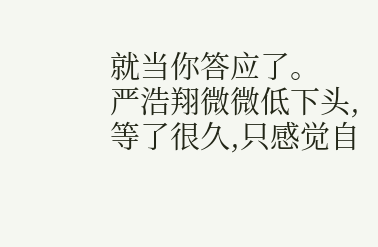就当你答应了。
严浩翔微微低下头,等了很久,只感觉自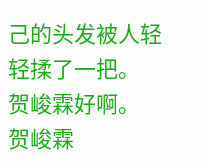己的头发被人轻轻揉了一把。
贺峻霖好啊。
贺峻霖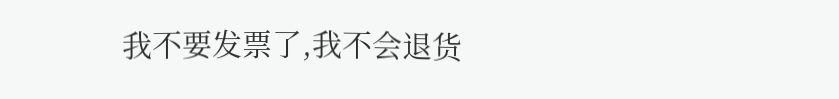我不要发票了,我不会退货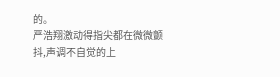的。
严浩翔激动得指尖都在微微颤抖,声调不自觉的上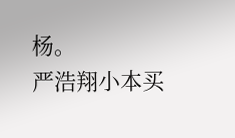杨。
严浩翔小本买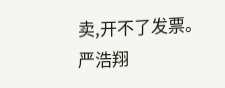卖,开不了发票。
严浩翔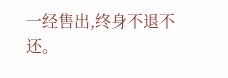一经售出,终身不退不还。